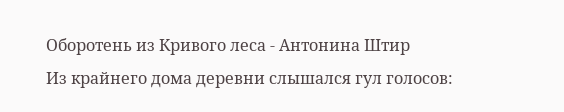Оборотень из Кривого леса - Антонина Штир
Из крайнего дома деревни слышался гул голосов: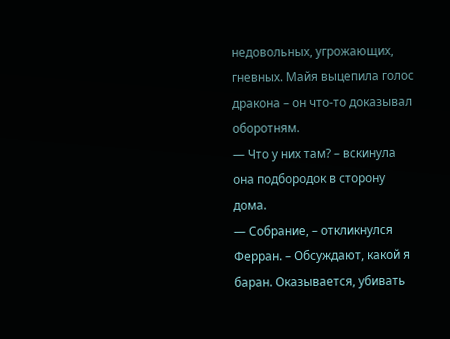недовольных, угрожающих, гневных. Майя выцепила голос дракона – он что-то доказывал оборотням.
— Что у них там? – вскинула она подбородок в сторону дома.
— Собрание, – откликнулся Ферран. – Обсуждают, какой я баран. Оказывается, убивать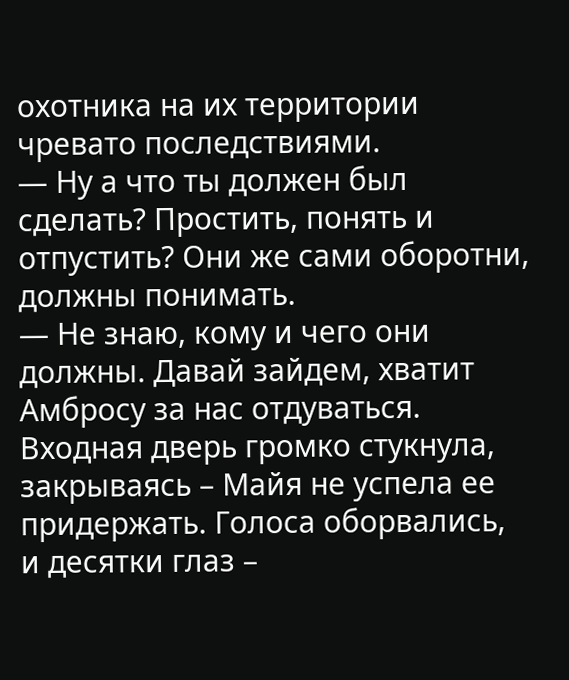охотника на их территории чревато последствиями.
— Ну а что ты должен был сделать? Простить, понять и отпустить? Они же сами оборотни, должны понимать.
— Не знаю, кому и чего они должны. Давай зайдем, хватит Амбросу за нас отдуваться.
Входная дверь громко стукнула, закрываясь – Майя не успела ее придержать. Голоса оборвались, и десятки глаз –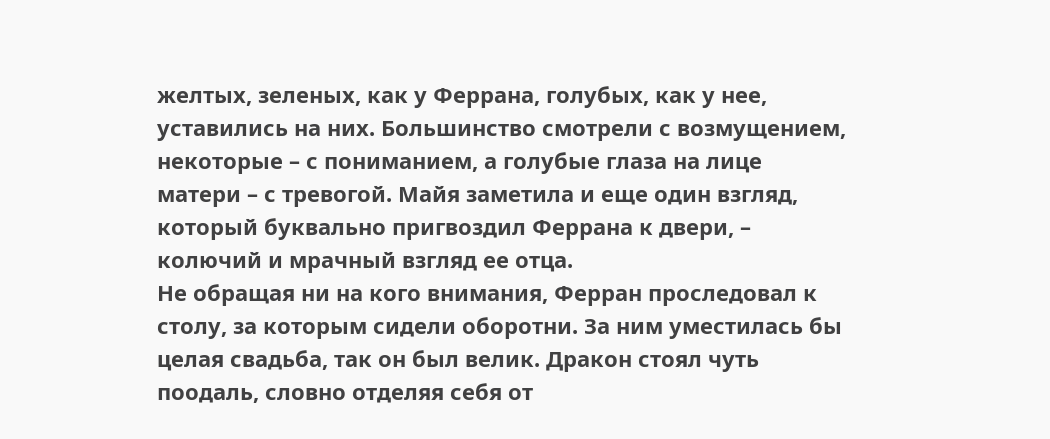желтых, зеленых, как у Феррана, голубых, как у нее, уставились на них. Большинство смотрели с возмущением, некоторые – с пониманием, а голубые глаза на лице матери – с тревогой. Майя заметила и еще один взгляд, который буквально пригвоздил Феррана к двери, – колючий и мрачный взгляд ее отца.
Не обращая ни на кого внимания, Ферран проследовал к столу, за которым сидели оборотни. За ним уместилась бы целая свадьба, так он был велик. Дракон стоял чуть поодаль, словно отделяя себя от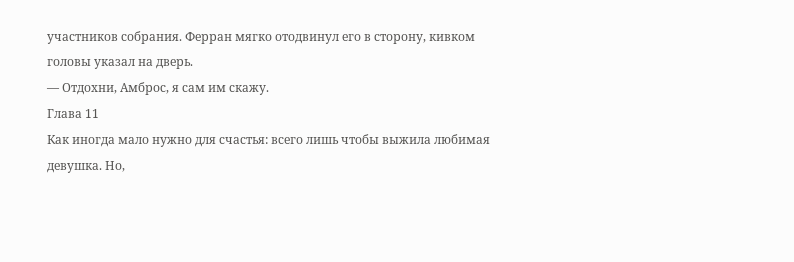участников собрания. Ферран мягко отодвинул его в сторону, кивком головы указал на дверь.
— Отдохни, Амброс, я сам им скажу.
Глава 11
Как иногда мало нужно для счастья: всего лишь чтобы выжила любимая девушка. Но,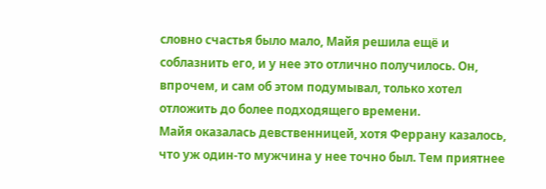словно счастья было мало, Майя решила ещё и соблазнить его, и у нее это отлично получилось. Он, впрочем, и сам об этом подумывал, только хотел отложить до более подходящего времени.
Майя оказалась девственницей, хотя Феррану казалось, что уж один-то мужчина у нее точно был. Тем приятнее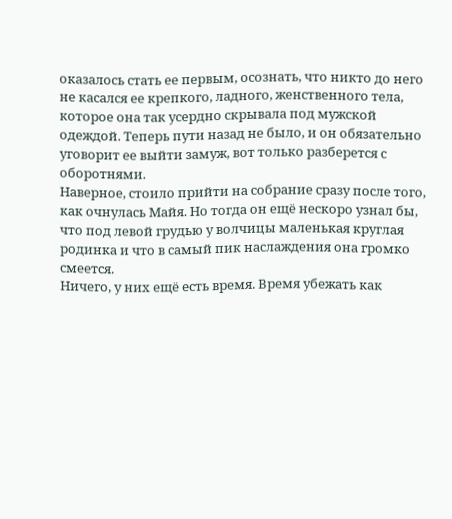оказалось стать ее первым, осознать, что никто до него не касался ее крепкого, ладного, женственного тела, которое она так усердно скрывала под мужской одеждой. Теперь пути назад не было, и он обязательно уговорит ее выйти замуж, вот только разберется с оборотнями.
Наверное, стоило прийти на собрание сразу после того, как очнулась Майя. Но тогда он ещё нескоро узнал бы, что под левой грудью у волчицы маленькая круглая родинка и что в самый пик наслаждения она громко смеется.
Ничего, у них ещё есть время. Время убежать как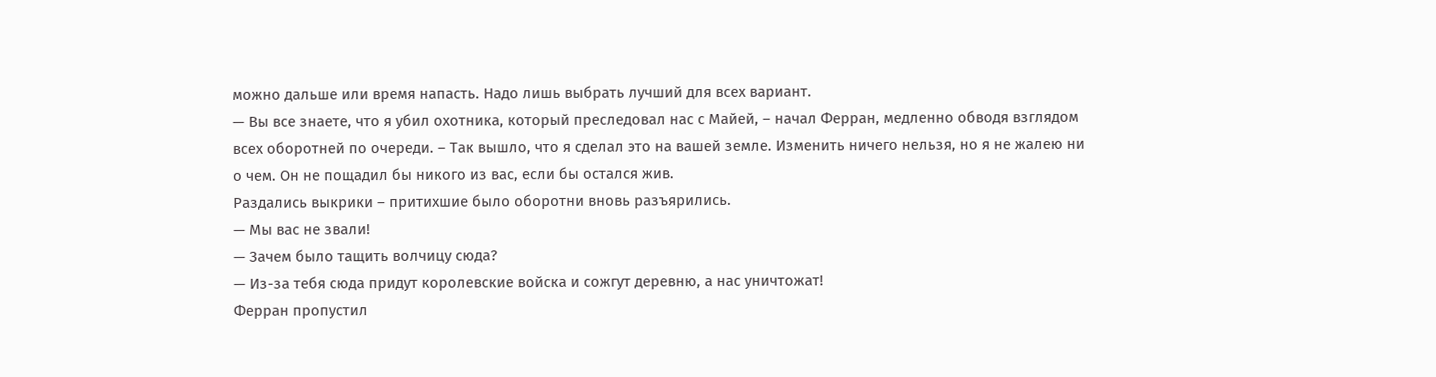можно дальше или время напасть. Надо лишь выбрать лучший для всех вариант.
— Вы все знаете, что я убил охотника, который преследовал нас с Майей, – начал Ферран, медленно обводя взглядом всех оборотней по очереди. – Так вышло, что я сделал это на вашей земле. Изменить ничего нельзя, но я не жалею ни о чем. Он не пощадил бы никого из вас, если бы остался жив.
Раздались выкрики – притихшие было оборотни вновь разъярились.
— Мы вас не звали!
— Зачем было тащить волчицу сюда?
— Из-за тебя сюда придут королевские войска и сожгут деревню, а нас уничтожат!
Ферран пропустил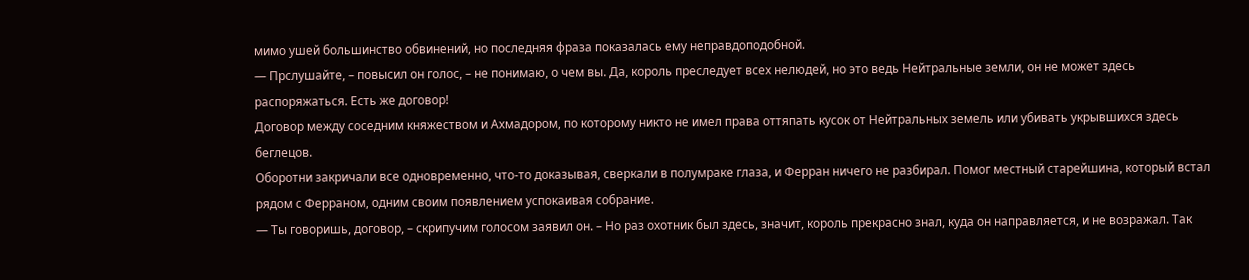мимо ушей большинство обвинений, но последняя фраза показалась ему неправдоподобной.
— Прслушайте, – повысил он голос, – не понимаю, о чем вы. Да, король преследует всех нелюдей, но это ведь Нейтральные земли, он не может здесь распоряжаться. Есть же договор!
Договор между соседним княжеством и Ахмадором, по которому никто не имел права оттяпать кусок от Нейтральных земель или убивать укрывшихся здесь беглецов.
Оборотни закричали все одновременно, что-то доказывая, сверкали в полумраке глаза, и Ферран ничего не разбирал. Помог местный старейшина, который встал рядом с Ферраном, одним своим появлением успокаивая собрание.
— Ты говоришь, договор, – скрипучим голосом заявил он. – Но раз охотник был здесь, значит, король прекрасно знал, куда он направляется, и не возражал. Так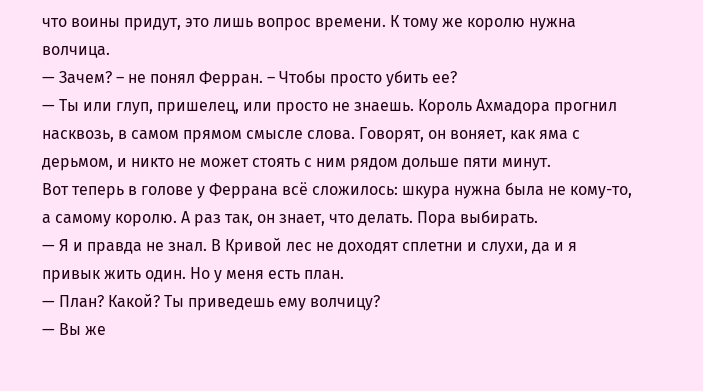что воины придут, это лишь вопрос времени. К тому же королю нужна волчица.
— Зачем? – не понял Ферран. – Чтобы просто убить ее?
— Ты или глуп, пришелец, или просто не знаешь. Король Ахмадора прогнил насквозь, в самом прямом смысле слова. Говорят, он воняет, как яма с дерьмом, и никто не может стоять с ним рядом дольше пяти минут.
Вот теперь в голове у Феррана всё сложилось: шкура нужна была не кому-то, а самому королю. А раз так, он знает, что делать. Пора выбирать.
— Я и правда не знал. В Кривой лес не доходят сплетни и слухи, да и я привык жить один. Но у меня есть план.
— План? Какой? Ты приведешь ему волчицу?
— Вы же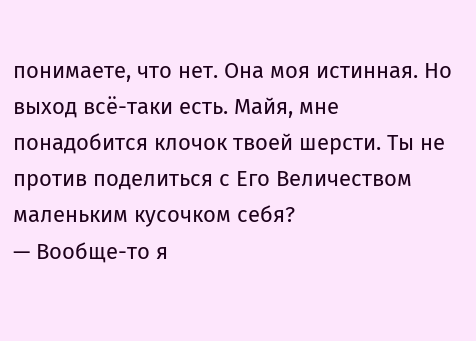понимаете, что нет. Она моя истинная. Но выход всё-таки есть. Майя, мне понадобится клочок твоей шерсти. Ты не против поделиться с Его Величеством маленьким кусочком себя?
— Вообще-то я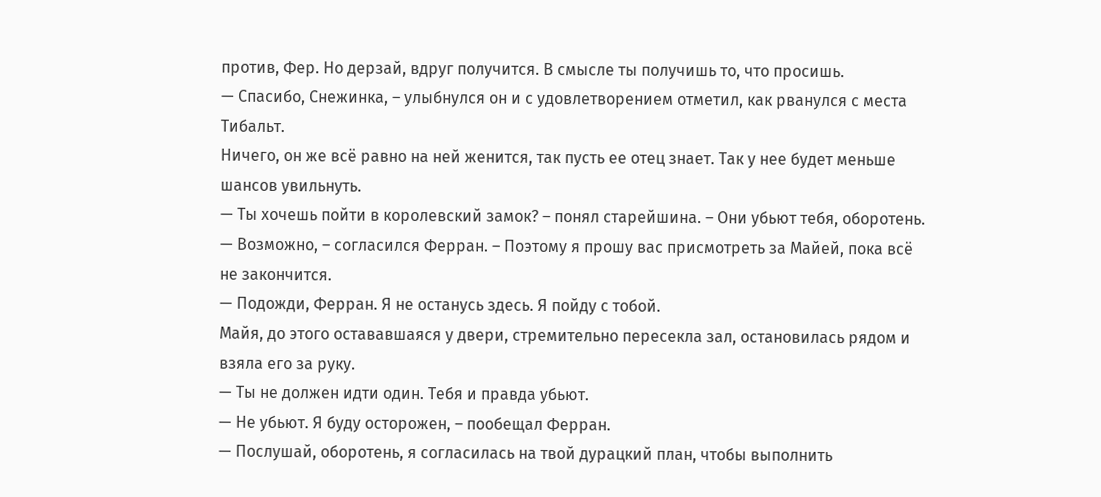против, Фер. Но дерзай, вдруг получится. В смысле ты получишь то, что просишь.
— Спасибо, Снежинка, – улыбнулся он и с удовлетворением отметил, как рванулся с места Тибальт.
Ничего, он же всё равно на ней женится, так пусть ее отец знает. Так у нее будет меньше шансов увильнуть.
— Ты хочешь пойти в королевский замок? – понял старейшина. – Они убьют тебя, оборотень.
— Возможно, – согласился Ферран. – Поэтому я прошу вас присмотреть за Майей, пока всё не закончится.
— Подожди, Ферран. Я не останусь здесь. Я пойду с тобой.
Майя, до этого остававшаяся у двери, стремительно пересекла зал, остановилась рядом и взяла его за руку.
— Ты не должен идти один. Тебя и правда убьют.
— Не убьют. Я буду осторожен, – пообещал Ферран.
— Послушай, оборотень, я согласилась на твой дурацкий план, чтобы выполнить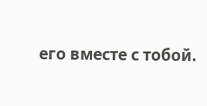его вместе с тобой.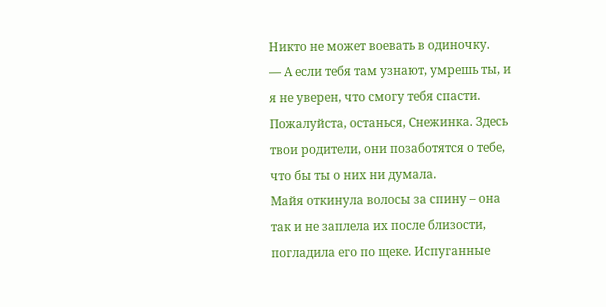Никто не может воевать в одиночку.
— А если тебя там узнают, умрешь ты, и я не уверен, что смогу тебя спасти. Пожалуйста, останься, Снежинка. Здесь твои родители, они позаботятся о тебе, что бы ты о них ни думала.
Майя откинула волосы за спину – она так и не заплела их после близости, погладила его по щеке. Испуганные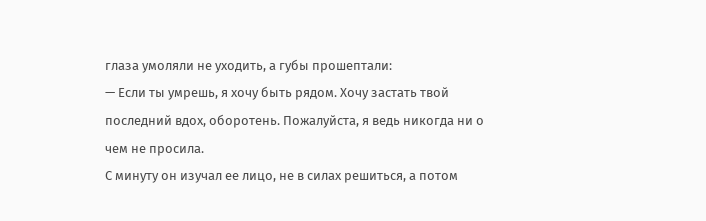глаза умоляли не уходить, а губы прошептали:
— Если ты умрешь, я хочу быть рядом. Хочу застать твой последний вдох, оборотень. Пожалуйста, я ведь никогда ни о чем не просила.
С минуту он изучал ее лицо, не в силах решиться, а потом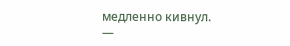медленно кивнул.
—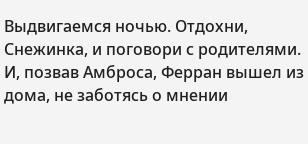Выдвигаемся ночью. Отдохни, Снежинка, и поговори с родителями.
И, позвав Амброса, Ферран вышел из дома, не заботясь о мнении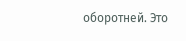оборотней. Это